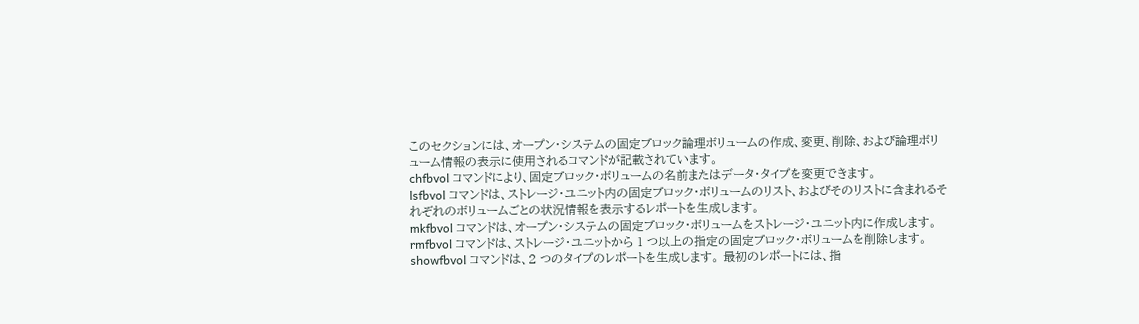このセクションには、オープン・システムの固定ブロック論理ボリュームの作成、変更、削除、および論理ボリューム情報の表示に使用されるコマンドが記載されています。
chfbvol コマンドにより、固定ブロック・ボリュームの名前またはデータ・タイプを変更できます。
lsfbvol コマンドは、ストレージ・ユニット内の固定ブロック・ボリュームのリスト、およびそのリストに含まれるそれぞれのボリュームごとの状況情報を表示するレポートを生成します。
mkfbvol コマンドは、オープン・システムの固定ブロック・ボリュームをストレージ・ユニット内に作成します。
rmfbvol コマンドは、ストレージ・ユニットから 1 つ以上の指定の固定ブロック・ボリュームを削除します。
showfbvol コマンドは、2 つのタイプのレポートを生成します。 最初のレポートには、指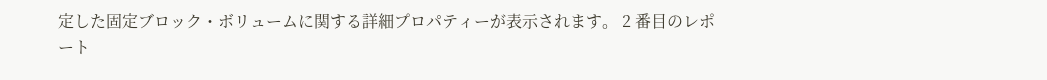定した固定ブロック・ボリュームに関する詳細プロパティーが表示されます。 2 番目のレポート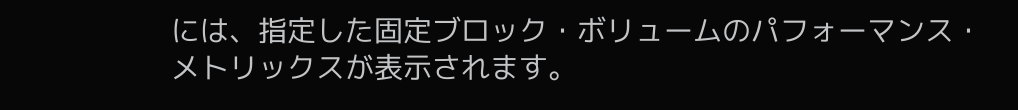には、指定した固定ブロック・ボリュームのパフォーマンス・メトリックスが表示されます。